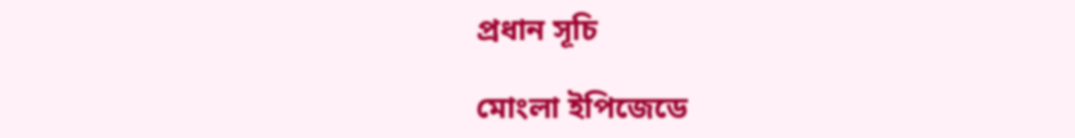প্রধান সূচি

মোংলা ইপিজেডে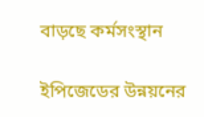বাড়ছে কর্মসংস্থান

ইপিজেডের উন্নয়নের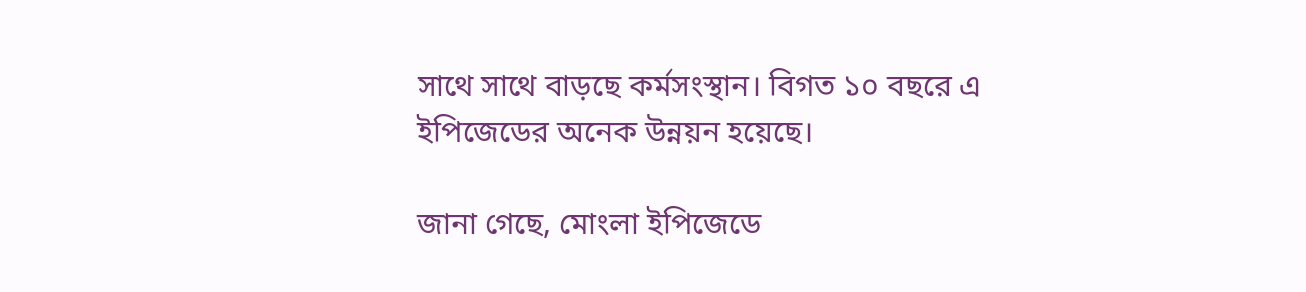সাথে সাথে বাড়ছে কর্মসংস্থান। বিগত ১০ বছরে এ ইপিজেডের অনেক উন্নয়ন হয়েছে।

জানা গেছে, মোংলা ইপিজেডে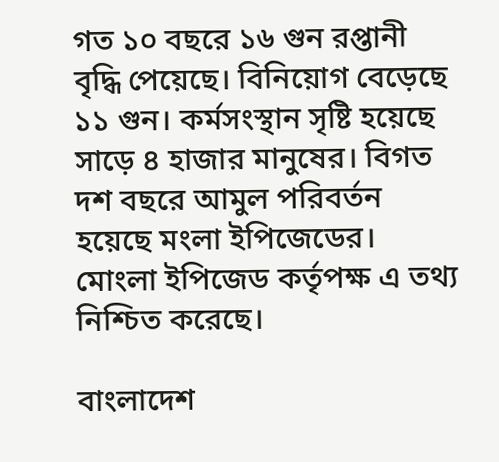গত ১০ বছরে ১৬ গুন রপ্তানী বৃদ্ধি পেয়েছে। বিনিয়োগ বেড়েছে ১১ গুন। কর্মসংস্থান সৃষ্টি হয়েছে সাড়ে ৪ হাজার মানুষের। বিগত দশ বছরে আমুল পরিবর্তন হয়েছে মংলা ইপিজেডের। মোংলা ইপিজেড কর্তৃপক্ষ এ তথ্য নিশ্চিত করেছে।

বাংলাদেশ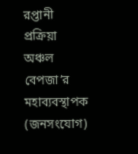রপ্তানী প্রক্রিয়া অঞ্চল বেপজা’র মহাব্যবস্থাপক (জনসংযোগ)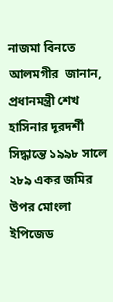নাজমা বিনতে আলমগীর  জানান, প্রধানমন্ত্রী শেখ হাসিনার দূরদর্শী সিদ্ধান্তে ১৯৯৮ সালে ২৮৯ একর জমির উপর মোংলা ইপিজেড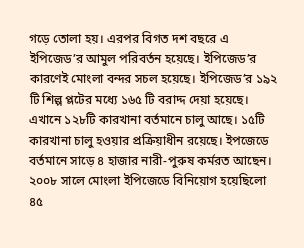গড়ে তোলা হয়। এরপর বিগত দশ বছরে এ ইপিজেড’র আমুল পরিবর্তন হয়েছে। ইপিজেড’র কারণেই মোংলা বন্দর সচল হয়েছে। ইপিজেড’র ১৯২ টি শিল্প প্লটের মধ্যে ১৬৫ টি বরাদ্দ দেয়া হয়েছে। এখানে ১২৮টি কারখানা বর্তমানে চালু আছে। ১৫টি কারখানা চালু হওয়ার প্রক্রিয়াধীন রয়েছে। ইপজেডে বর্তমানে সাড়ে ৪ হাজার নারী-পুরুষ কর্মরত আছেন। ২০০৮ সালে মোংলা ইপিজেডে বিনিয়োগ হয়েছিলো ৪৫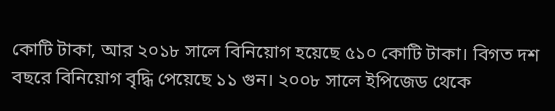কোটি টাকা, আর ২০১৮ সালে বিনিয়োগ হয়েছে ৫১০ কোটি টাকা। বিগত দশ বছরে বিনিয়োগ বৃদ্ধি পেয়েছে ১১ গুন। ২০০৮ সালে ইপিজেড থেকে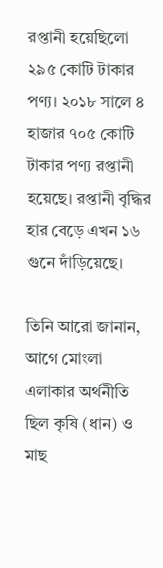রপ্তানী হয়েছিলো ২৯৫ কোটি টাকার পণ্য। ২০১৮ সালে ৪ হাজার ৭০৫ কোটি টাকার পণ্য রপ্তানী হয়েছে। রপ্তানী বৃদ্ধির হার বেড়ে এখন ১৬ গুনে দাঁড়িয়েছে।

তিনি আরো জানান, আগে মোংলা এলাকার অর্থনীতি ছিল কৃষি (ধান) ও মাছ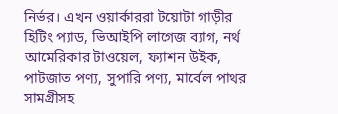নির্ভর। এখন ওয়ার্কাররা টয়োটা গাড়ীর হিটিং প্যাড, ভিআইপি লাগেজ ব্যাগ, নর্থ আমেরিকার টাওয়েল, ফ্যাশন উইক, পাটজাত পণ্য, সুপারি পণ্য, মার্বেল পাথর সামগ্রীসহ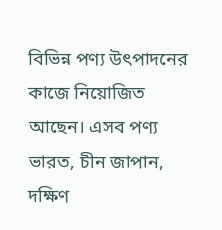বিভিন্ন পণ্য উৎপাদনের কাজে নিয়োজিত আছেন। এসব পণ্য ভারত, চীন জাপান, দক্ষিণ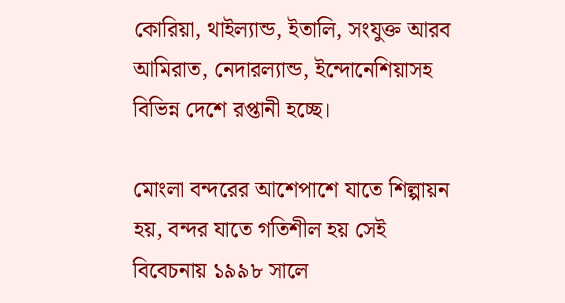কোরিয়া, থাইল্যান্ড, ইতালি, সংযুক্ত আরব আমিরাত, নেদারল্যান্ড, ইন্দোনেশিয়াসহ বিভিন্ন দেশে রপ্তানী হচ্ছে।

মোংলা বন্দরের আশেপাশে যাতে শিল্পায়ন হয়, বন্দর যাতে গতিশীল হয় সেই বিবেচনায় ১৯৯৮ সালে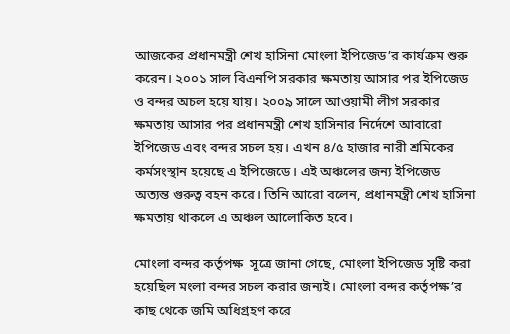আজকের প্রধানমন্ত্রী শেখ হাসিনা মোংলা ইপিজেড’র কার্যক্রম শুরু করেন। ২০০১ সাল বিএনপি সরকার ক্ষমতায় আসার পর ইপিজেড ও বন্দর অচল হয়ে যায়। ২০০৯ সালে আওয়ামী লীগ সরকার ক্ষমতায় আসার পর প্রধানমন্ত্রী শেখ হাসিনার নির্দেশে আবারো ইপিজেড এবং বন্দর সচল হয়। এখন ৪/৫ হাজার নারী শ্রমিকের কর্মসংস্থান হয়েছে এ ইপিজেডে। এই অঞ্চলের জন্য ইপিজেড অত্যন্ত গুরুত্ব বহন করে। তিনি আরো বলেন, প্রধানমন্ত্রী শেখ হাসিনা ক্ষমতায় থাকলে এ অঞ্চল আলোকিত হবে।

মোংলা বন্দর কর্তৃপক্ষ  সূত্রে জানা গেছে, মোংলা ইপিজেড সৃষ্টি করা হয়েছিল মংলা বন্দর সচল করার জন্যই। মোংলা বন্দর কর্তৃপক্ষ’র কাছ থেকে জমি অধিগ্রহণ করে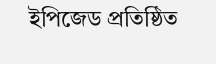ইপিজেড প্রতিষ্ঠিত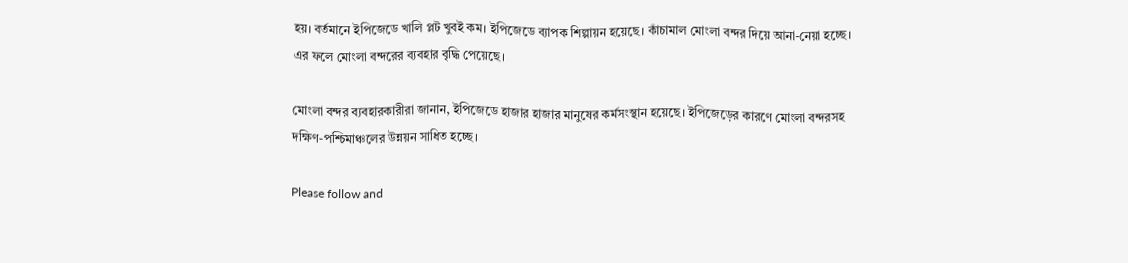হয়। বর্তমানে ইপিজেডে খালি প্লট খুবই কম। ইপিজেডে ব্যাপক শিল্পায়ন হয়েছে। কাঁচামাল মোংলা বন্দর দিয়ে আনা-নেয়া হচ্ছে। এর ফলে মোংলা বন্দরের ব্যবহার বৃদ্ধি পেয়েছে।

মোংলা বন্দর ব্যবহারকারীরা জানান, ইপিজেডে হাজার হাজার মানুষের কর্মসংস্থান হয়েছে। ইপিজেড়ের কারণে মোংলা বন্দরসহ দক্ষিণ-পশ্চিমাঞ্চলের উন্নয়ন সাধিত হচ্ছে।

Please follow and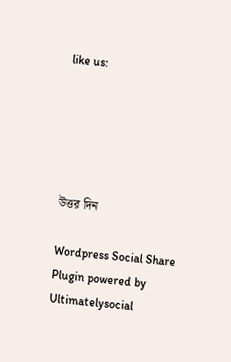like us:





উত্তর দিন

Wordpress Social Share Plugin powered by Ultimatelysocial